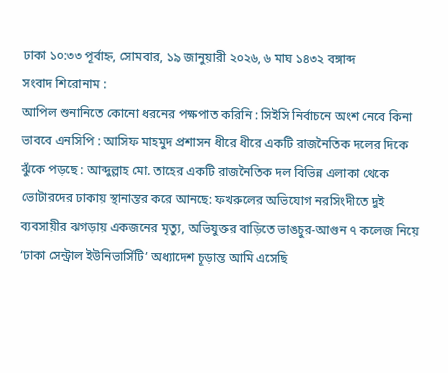ঢাকা ১০:৩৩ পূর্বাহ্ন, সোমবার, ১৯ জানুয়ারী ২০২৬, ৬ মাঘ ১৪৩২ বঙ্গাব্দ
সংবাদ শিরোনাম :
আপিল শুনানিতে কোনো ধরনের পক্ষপাত করিনি : সিইসি নির্বাচনে অংশ নেবে কিনা ভাববে এনসিপি : আসিফ মাহমুদ প্রশাসন ধীরে ধীরে একটি রাজনৈতিক দলের দিকে ঝুঁকে পড়ছে : আব্দুল্লাহ মো. তাহের একটি রাজনৈতিক দল বিভিন্ন এলাকা থেকে ভোটারদের ঢাকায় স্থানান্তর করে আনছে: ফখরুলের অভিযোগ নরসিংদীতে দুই ব্যবসায়ীর ঝগড়ায় একজনের মৃত্যু, অভিযুক্তর বাড়িতে ভাঙচুর-আগুন ৭ কলেজ নিয়ে ‘ঢাকা সেন্ট্রাল ইউনিভার্সিটি’ অধ্যাদেশ চূড়ান্ত আমি এসেছি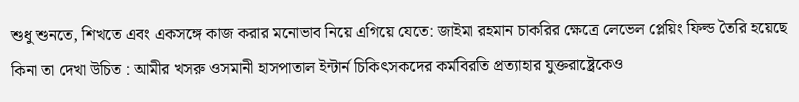শুধু শুনতে, শিখতে এবং একসঙ্গে কাজ করার মনোভাব নিয়ে এগিয়ে যেতে: জাইমা রহমান চাকরির ক্ষেত্রে লেভেল প্লেয়িং ফিল্ড তৈরি হয়েছে কিনা তা দেখা উচিত : আমীর খসরু ওসমানী হাসপাতাল ইন্টার্ন চিকিৎসকদের কর্মবিরতি প্রত্যাহার যুক্তরাষ্ট্রেকেও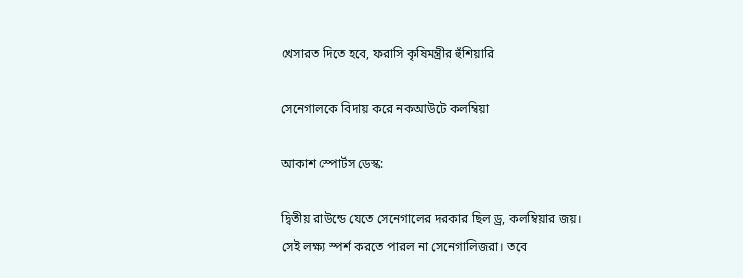খেসারত দিতে হবে, ফরাসি কৃষিমন্ত্রীর হুঁশিয়ারি

সেনেগালকে বিদায় করে নকআউটে কলম্বিয়া

আকাশ স্পোর্টস ডেস্ক:

দ্বিতীয় রাউন্ডে যেতে সেনেগালের দরকার ছিল ড্র, কলম্বিয়ার জয়। সেই লক্ষ্য স্পর্শ করতে পারল না সেনেগালিজরা। তবে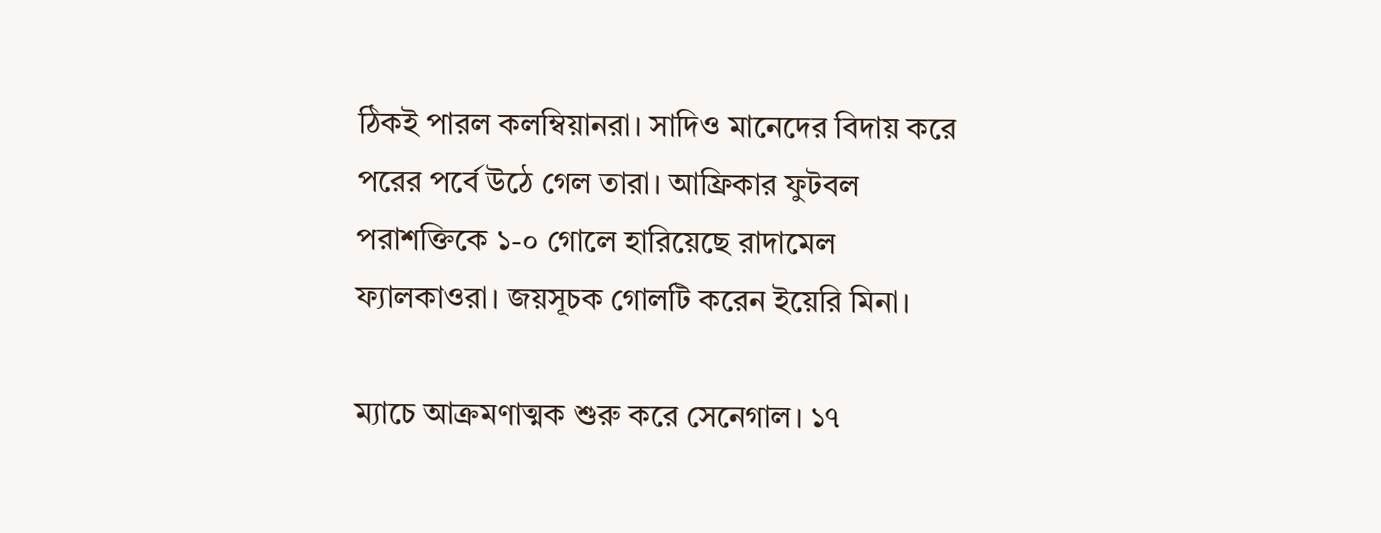ঠিকই পারল কলম্বিয়ানরা। সাদিও মানেদের বিদায় করে পরের পর্বে উঠে গেল তারা। আফ্রিকার ফুটবল পরাশক্তিকে ১-০ গোলে হারিয়েছে রাদামেল ফ্যালকাওরা। জয়সূচক গোলটি করেন ইয়েরি মিনা।

ম্যাচে আক্রমণাত্মক শুরু করে সেনেগাল। ১৭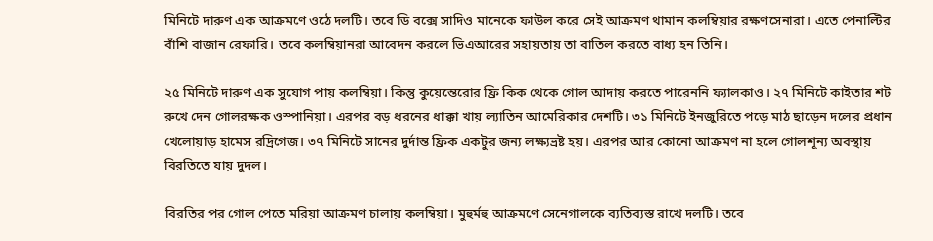মিনিটে দারুণ এক আক্রমণে ওঠে দলটি। তবে ডি বক্সে সাদিও মানেকে ফাউল করে সেই আক্রমণ থামান কলম্বিয়ার রক্ষণসেনারা। এতে পেনাল্টির বাঁশি বাজান রেফারি। তবে কলম্বিয়ানরা আবেদন করলে ভিএআরের সহায়তায় তা বাতিল করতে বাধ্য হন তিনি।

২৫ মিনিটে দারুণ এক সুযোগ পায় কলম্বিয়া। কিন্তু কুয়েন্তেরোর ফ্রি কিক থেকে গোল আদায় করতে পারেননি ফ্যালকাও। ২৭ মিনিটে কাইতার শট রুখে দেন গোলরক্ষক ওস্পানিয়া। এরপর বড় ধরনের ধাক্কা খায় ল্যাতিন আমেরিকার দেশটি। ৩১ মিনিটে ইনজুরিতে পড়ে মাঠ ছাড়েন দলের প্রধান খেলোয়াড় হামেস রদ্রিগেজ। ৩৭ মিনিটে সানের দুর্দান্ত ফ্রিক একটুর জন্য লক্ষ্যভ্রষ্ট হয়। এরপর আর কোনো আক্রমণ না হলে গোলশূন্য অবস্থায় বিরতিতে যায় দুদল।

বিরতির পর গোল পেতে মরিয়া আক্রমণ চালায় কলম্বিয়া। মুহুর্মহু আক্রমণে সেনেগালকে ব্যতিব্যস্ত রাখে দলটি। তবে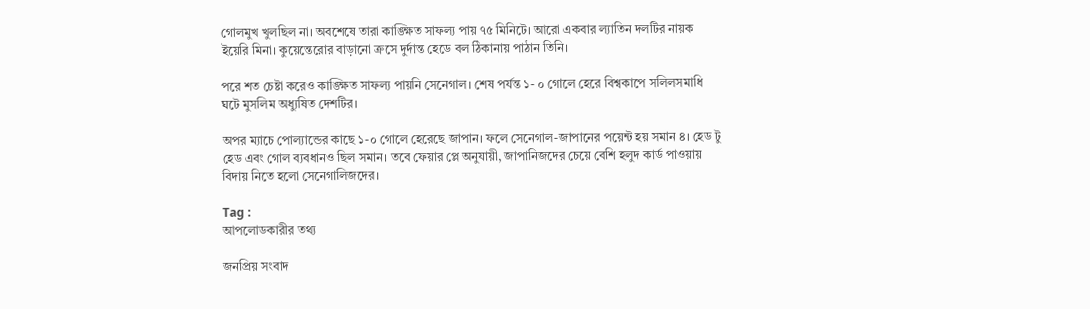গোলমুখ খুলছিল না। অবশেষে তারা কাঙ্ক্ষিত সাফল্য পায় ৭৫ মিনিটে। আরো একবার ল্যাতিন দলটির নায়ক ইয়েরি মিনা। কুয়েন্তেরোর বাড়ানো ক্রসে দুর্দান্ত হেডে বল ঠিকানায় পাঠান তিনি।

পরে শত চেষ্টা করেও কাঙ্ক্ষিত সাফল্য পায়নি সেনেগাল। শেষ পর্যন্ত ১- ০ গোলে হেরে বিশ্বকাপে সলিলসমাধি ঘটে মুসলিম অধ্যুষিত দেশটির।

অপর ম্যাচে পোল্যান্ডের কাছে ১-০ গোলে হেরেছে জাপান। ফলে সেনেগাল-জাপানের পয়েন্ট হয় সমান ৪। হেড টু হেড এবং গোল ব্যবধানও ছিল সমান। তবে ফেয়ার প্লে অনুযায়ী, জাপানিজদের চেয়ে বেশি হলুদ কার্ড পাওয়ায় বিদায় নিতে হলো সেনেগালিজদের।

Tag :
আপলোডকারীর তথ্য

জনপ্রিয় সংবাদ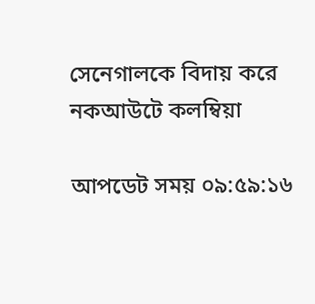সেনেগালকে বিদায় করে নকআউটে কলম্বিয়া

আপডেট সময় ০৯:৫৯:১৬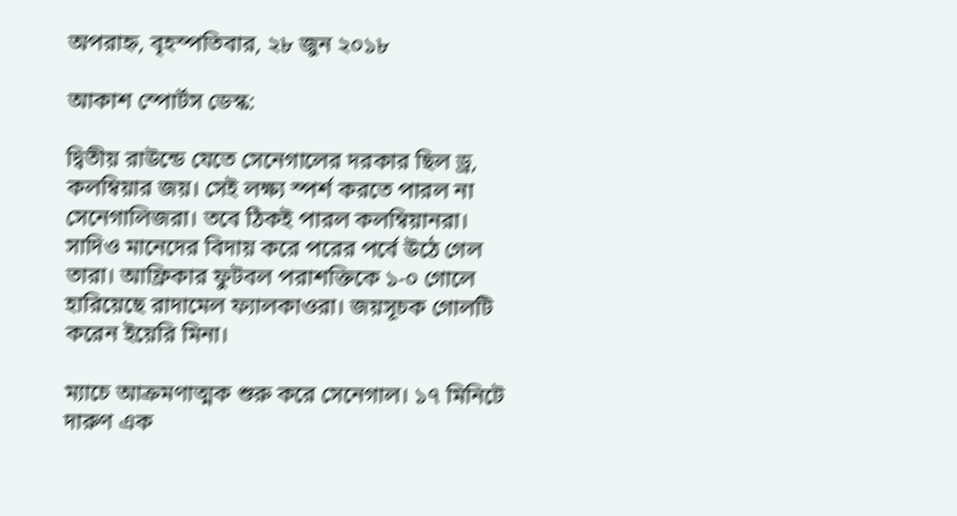অপরাহ্ন, বৃহস্পতিবার, ২৮ জুন ২০১৮

আকাশ স্পোর্টস ডেস্ক:

দ্বিতীয় রাউন্ডে যেতে সেনেগালের দরকার ছিল ড্র, কলম্বিয়ার জয়। সেই লক্ষ্য স্পর্শ করতে পারল না সেনেগালিজরা। তবে ঠিকই পারল কলম্বিয়ানরা। সাদিও মানেদের বিদায় করে পরের পর্বে উঠে গেল তারা। আফ্রিকার ফুটবল পরাশক্তিকে ১-০ গোলে হারিয়েছে রাদামেল ফ্যালকাওরা। জয়সূচক গোলটি করেন ইয়েরি মিনা।

ম্যাচে আক্রমণাত্মক শুরু করে সেনেগাল। ১৭ মিনিটে দারুণ এক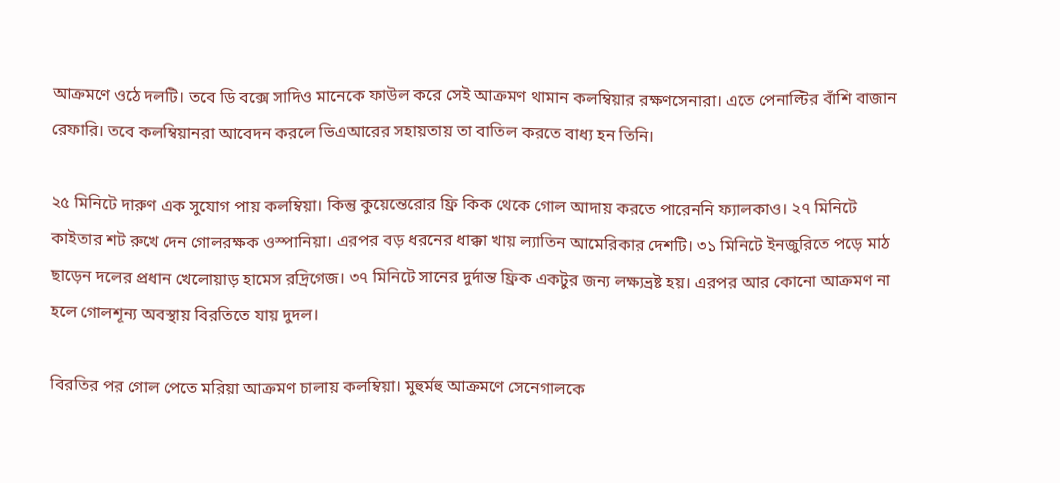আক্রমণে ওঠে দলটি। তবে ডি বক্সে সাদিও মানেকে ফাউল করে সেই আক্রমণ থামান কলম্বিয়ার রক্ষণসেনারা। এতে পেনাল্টির বাঁশি বাজান রেফারি। তবে কলম্বিয়ানরা আবেদন করলে ভিএআরের সহায়তায় তা বাতিল করতে বাধ্য হন তিনি।

২৫ মিনিটে দারুণ এক সুযোগ পায় কলম্বিয়া। কিন্তু কুয়েন্তেরোর ফ্রি কিক থেকে গোল আদায় করতে পারেননি ফ্যালকাও। ২৭ মিনিটে কাইতার শট রুখে দেন গোলরক্ষক ওস্পানিয়া। এরপর বড় ধরনের ধাক্কা খায় ল্যাতিন আমেরিকার দেশটি। ৩১ মিনিটে ইনজুরিতে পড়ে মাঠ ছাড়েন দলের প্রধান খেলোয়াড় হামেস রদ্রিগেজ। ৩৭ মিনিটে সানের দুর্দান্ত ফ্রিক একটুর জন্য লক্ষ্যভ্রষ্ট হয়। এরপর আর কোনো আক্রমণ না হলে গোলশূন্য অবস্থায় বিরতিতে যায় দুদল।

বিরতির পর গোল পেতে মরিয়া আক্রমণ চালায় কলম্বিয়া। মুহুর্মহু আক্রমণে সেনেগালকে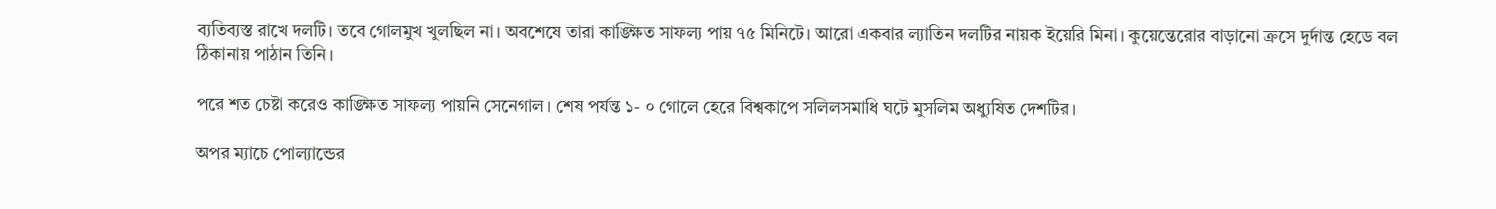ব্যতিব্যস্ত রাখে দলটি। তবে গোলমুখ খুলছিল না। অবশেষে তারা কাঙ্ক্ষিত সাফল্য পায় ৭৫ মিনিটে। আরো একবার ল্যাতিন দলটির নায়ক ইয়েরি মিনা। কুয়েন্তেরোর বাড়ানো ক্রসে দুর্দান্ত হেডে বল ঠিকানায় পাঠান তিনি।

পরে শত চেষ্টা করেও কাঙ্ক্ষিত সাফল্য পায়নি সেনেগাল। শেষ পর্যন্ত ১- ০ গোলে হেরে বিশ্বকাপে সলিলসমাধি ঘটে মুসলিম অধ্যুষিত দেশটির।

অপর ম্যাচে পোল্যান্ডের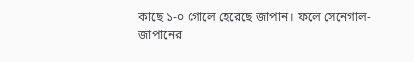কাছে ১-০ গোলে হেরেছে জাপান। ফলে সেনেগাল-জাপানের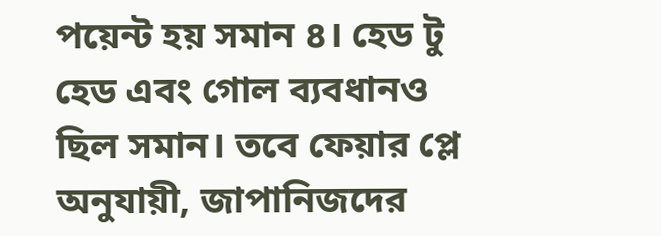পয়েন্ট হয় সমান ৪। হেড টু হেড এবং গোল ব্যবধানও ছিল সমান। তবে ফেয়ার প্লে অনুযায়ী, জাপানিজদের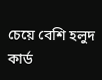চেয়ে বেশি হলুদ কার্ড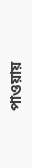পাওয়ায়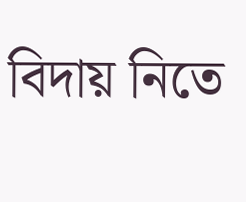বিদায় নিতে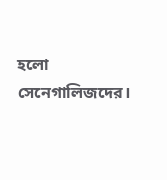হলো সেনেগালিজদের।